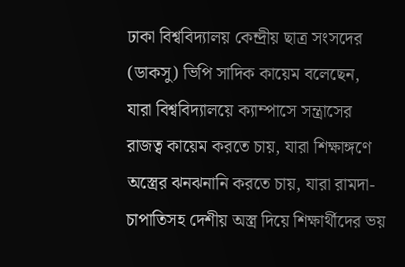ঢাকা বিশ্ববিদ্যালয় কেন্দ্রীয় ছাত্র সংসদের (ডাকসু) ভিপি সাদিক কায়েম বলেছেন, যারা বিশ্ববিদ্যালয়ে ক্যাম্পাসে সন্ত্রাসের রাজত্ব কায়েম করতে চায়, যারা শিক্ষাঙ্গণে অস্ত্রের ঝনঝনানি করতে চায়, যারা রামদা-চাপাতিসহ দেশীয় অস্ত্র দিয়ে শিক্ষার্থীদের ভয়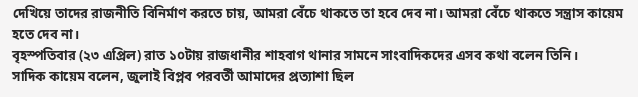দেখিয়ে তাদের রাজনীতি বিনির্মাণ করতে চায়, আমরা বেঁচে থাকতে তা হবে দেব না। আমরা বেঁচে থাকতে সন্ত্রাস কায়েম হতে দেব না।
বৃহস্পতিবার (২৩ এপ্রিল) রাত ১০টায় রাজধানীর শাহবাগ থানার সামনে সাংবাদিকদের এসব কথা বলেন তিনি।
সাদিক কায়েম বলেন, জুলাই বিপ্লব পরবর্তী আমাদের প্রত্যাশা ছিল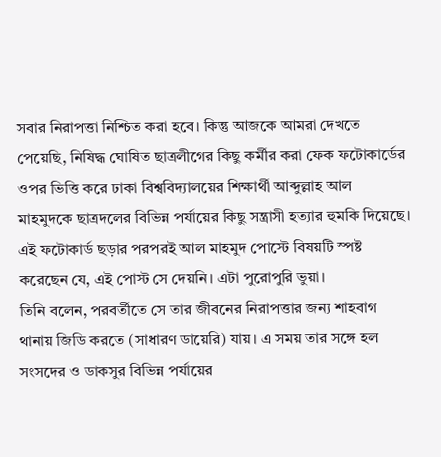সবার নিরাপত্তা নিশ্চিত করা হবে। কিন্তু আজকে আমরা দেখতে পেয়েছি, নিষিদ্ধ ঘোষিত ছাত্রলীগের কিছু কর্মীর করা ফেক ফটোকার্ডের ওপর ভিত্তি করে ঢাকা বিশ্ববিদ্যালয়ের শিক্ষার্থী আব্দুল্লাহ আল মাহমুদকে ছাত্রদলের বিভিন্ন পর্যায়ের কিছু সন্ত্রাসী হত্যার হুমকি দিয়েছে। এই ফটোকার্ড ছড়ার পরপরই আল মাহমুদ পোস্টে বিষয়টি স্পষ্ট করেছেন যে, এই পোস্ট সে দেয়নি। এটা পুরোপুরি ভুয়া।
তিনি বলেন, পরবর্তীতে সে তার জীবনের নিরাপত্তার জন্য শাহবাগ থানায় জিডি করতে (সাধারণ ডায়েরি) যায়। এ সময় তার সঙ্গে হল সংসদের ও ডাকসুর বিভিন্ন পর্যায়ের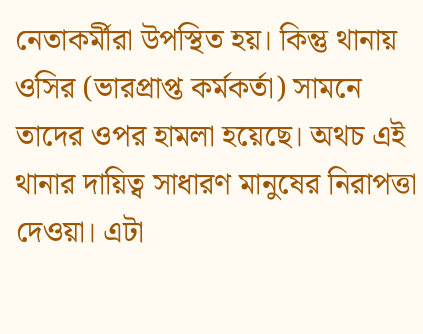নেতাকর্মীরা উপস্থিত হয়। কিন্তু থানায় ওসির (ভারপ্রাপ্ত কর্মকর্তা) সামনে তাদের ওপর হামলা হয়েছে। অথচ এই থানার দায়িত্ব সাধারণ মানুষের নিরাপত্তা দেওয়া। এটা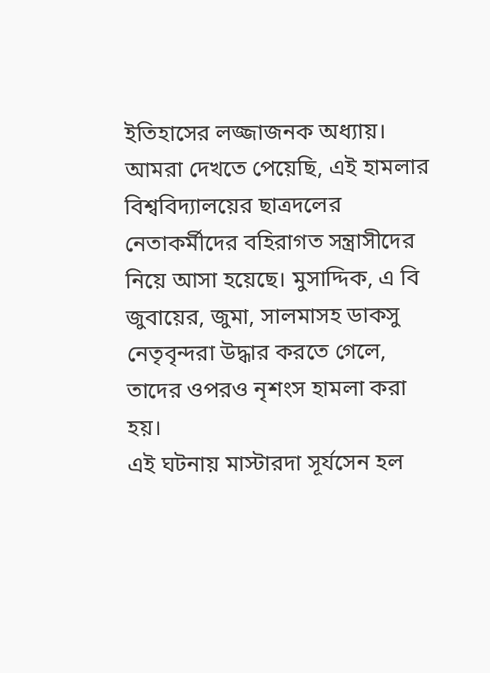ইতিহাসের লজ্জাজনক অধ্যায়। আমরা দেখতে পেয়েছি, এই হামলার বিশ্ববিদ্যালয়ের ছাত্রদলের নেতাকর্মীদের বহিরাগত সন্ত্রাসীদের নিয়ে আসা হয়েছে। মুসাদ্দিক, এ বি জুবায়ের, জুমা, সালমাসহ ডাকসু নেতৃবৃন্দরা উদ্ধার করতে গেলে, তাদের ওপরও নৃশংস হামলা করা হয়।
এই ঘটনায় মাস্টারদা সূর্যসেন হল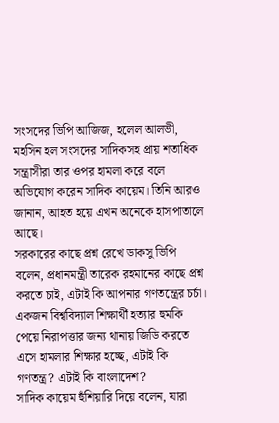সংসদের ভিপি আজিজ, হলেল আলভী, মহসিন হল সংসদের সাদিকসহ প্রায় শতাধিক সন্ত্রাসীরা তার ওপর হামলা করে বলে অভিযোগ করেন সাদিক কায়েম। তিনি আরও জানান, আহত হয়ে এখন অনেকে হাসপাতালে আছে।
সরকারের কাছে প্রশ্ন রেখে ডাকসু ভিপি বলেন, প্রধানমন্ত্রী তারেক রহমানের কাছে প্রশ্ন করতে চাই, এটাই কি আপনার গণতন্ত্রের চর্চা। একজন বিশ্ববিদ্যাল শিক্ষার্থী হত্যার হুমকি পেয়ে নিরাপত্তার জন্য থানায় জিডি করতে এসে হামলার শিক্ষার হচ্ছে, এটাই কি গণতন্ত্র? এটাই কি বাংলাদেশ?
সাদিক কায়েম হুঁশিয়ারি দিয়ে বলেন, যারা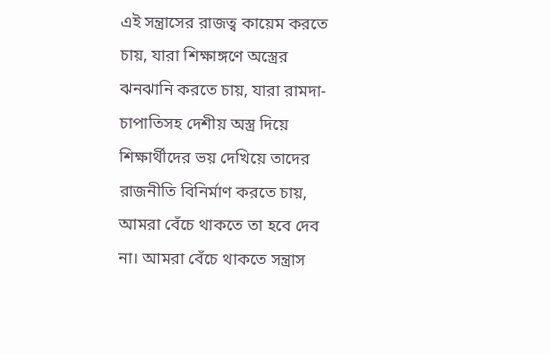এই সন্ত্রাসের রাজত্ব কায়েম করতে চায়, যারা শিক্ষাঙ্গণে অস্ত্রের ঝনঝানি করতে চায়, যারা রামদা-চাপাতিসহ দেশীয় অস্ত্র দিয়ে শিক্ষার্থীদের ভয় দেখিয়ে তাদের রাজনীতি বিনির্মাণ করতে চায়, আমরা বেঁচে থাকতে তা হবে দেব না। আমরা বেঁচে থাকতে সন্ত্রাস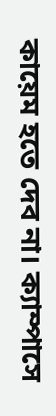কায়েম হতে দেব না। ক্যাম্পাসে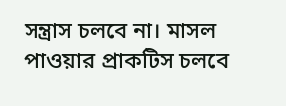সন্ত্রাস চলবে না। মাসল পাওয়ার প্রাকটিস চলবে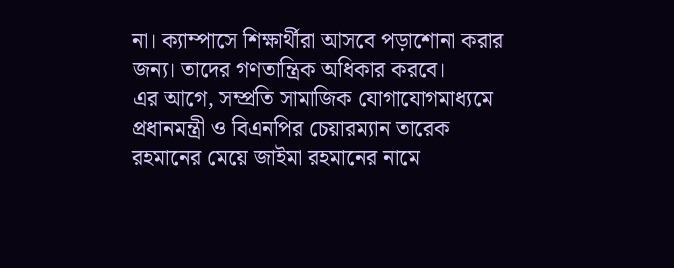না। ক্যাম্পাসে শিক্ষার্থীরা আসবে পড়াশোনা করার জন্য। তাদের গণতান্ত্রিক অধিকার করবে।
এর আগে, সম্প্রতি সামাজিক যোগাযোগমাধ্যমে প্রধানমন্ত্রী ও বিএনপির চেয়ারম্যান তারেক রহমানের মেয়ে জাইমা রহমানের নামে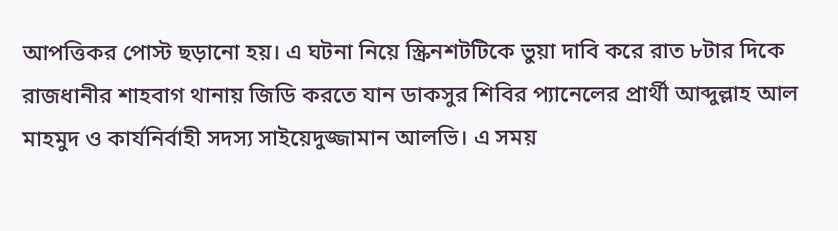আপত্তিকর পোস্ট ছড়ানো হয়। এ ঘটনা নিয়ে স্ক্রিনশটটিকে ভুয়া দাবি করে রাত ৮টার দিকে রাজধানীর শাহবাগ থানায় জিডি করতে যান ডাকসুর শিবির প্যানেলের প্রার্থী আব্দুল্লাহ আল মাহমুদ ও কার্যনির্বাহী সদস্য সাইয়েদুজ্জামান আলভি। এ সময়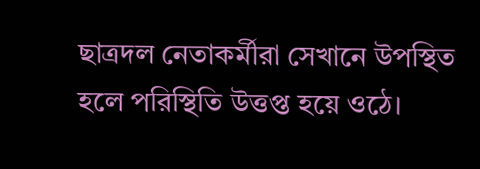ছাত্রদল নেতাকর্মীরা সেখানে উপস্থিত হলে পরিস্থিতি উত্তপ্ত হয়ে ওঠে।